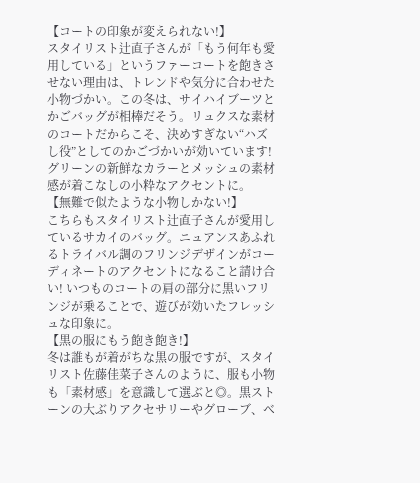【コートの印象が変えられない!】
スタイリスト辻直子さんが「もう何年も愛用している」というファーコートを飽きさせない理由は、トレンドや気分に合わせた小物づかい。この冬は、サイハイブーツとかごバッグが相棒だそう。リュクスな素材のコートだからこそ、決めすぎない“ハズし役”としてのかごづかいが効いています! グリーンの新鮮なカラーとメッシュの素材感が着こなしの小粋なアクセントに。
【無難で似たような小物しかない!】
こちらもスタイリスト辻直子さんが愛用しているサカイのバッグ。ニュアンスあふれるトライバル調のフリンジデザインがコーディネートのアクセントになること請け合い! いつものコートの肩の部分に黒いフリンジが乗ることで、遊びが効いたフレッシュな印象に。
【黒の服にもう飽き飽き!】
冬は誰もが着がちな黒の服ですが、スタイリスト佐藤佳菜子さんのように、服も小物も「素材感」を意識して選ぶと◎。黒ストーンの大ぶりアクセサリーやグローブ、ベ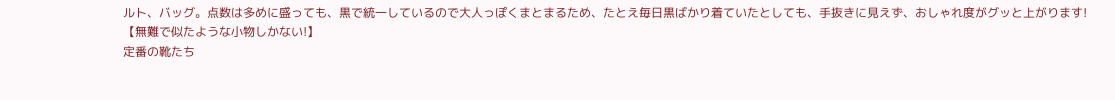ルト、バッグ。点数は多めに盛っても、黒で統一しているので大人っぽくまとまるため、たとえ毎日黒ばかり着ていたとしても、手抜きに見えず、おしゃれ度がグッと上がります!
【無難で似たような小物しかない!】
定番の靴たち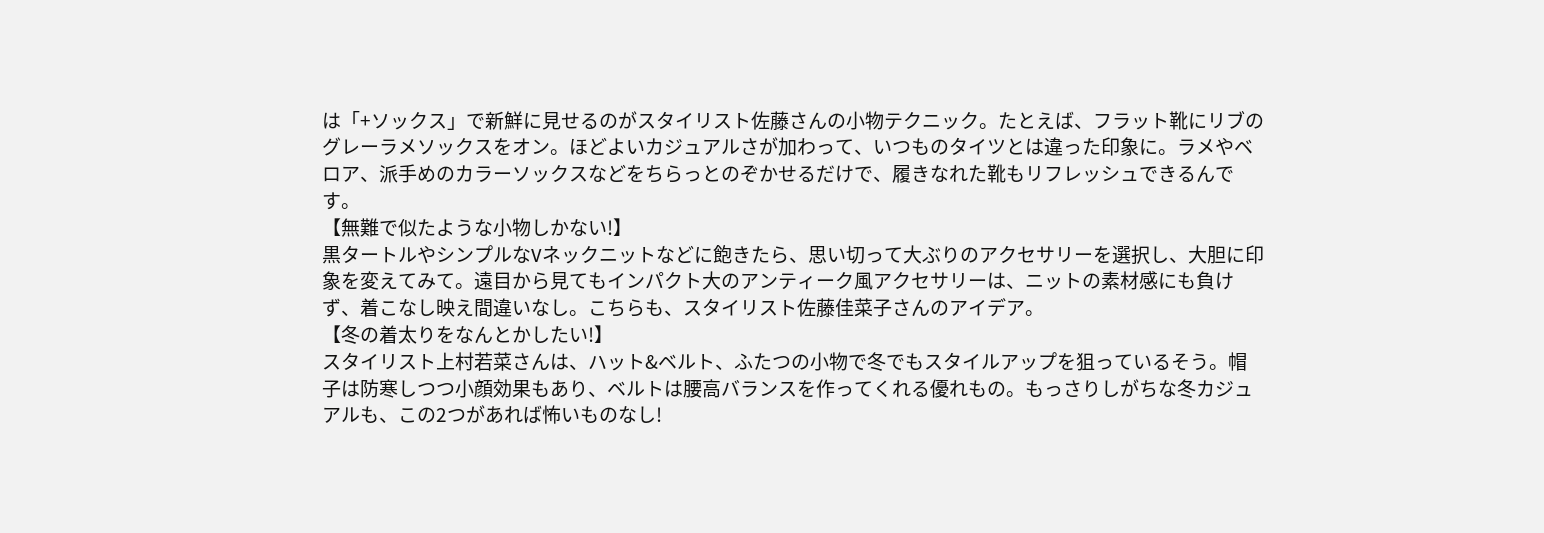は「+ソックス」で新鮮に見せるのがスタイリスト佐藤さんの小物テクニック。たとえば、フラット靴にリブのグレーラメソックスをオン。ほどよいカジュアルさが加わって、いつものタイツとは違った印象に。ラメやベロア、派手めのカラーソックスなどをちらっとのぞかせるだけで、履きなれた靴もリフレッシュできるんです。
【無難で似たような小物しかない!】
黒タートルやシンプルなVネックニットなどに飽きたら、思い切って大ぶりのアクセサリーを選択し、大胆に印象を変えてみて。遠目から見てもインパクト大のアンティーク風アクセサリーは、ニットの素材感にも負けず、着こなし映え間違いなし。こちらも、スタイリスト佐藤佳菜子さんのアイデア。
【冬の着太りをなんとかしたい!】
スタイリスト上村若菜さんは、ハット&ベルト、ふたつの小物で冬でもスタイルアップを狙っているそう。帽子は防寒しつつ小顔効果もあり、ベルトは腰高バランスを作ってくれる優れもの。もっさりしがちな冬カジュアルも、この2つがあれば怖いものなし!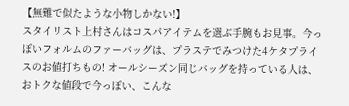【無難で似たような小物しかない!】
スタイリスト上村さんはコスパアイテムを選ぶ手腕もお見事。今っぽいフォルムのファーバッグは、プラステでみつけた4ケタプライスのお値打ちもの! オールシーズン同じバッグを持っている人は、おトクな値段で今っぽい、こんな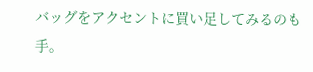バッグをアクセントに買い足してみるのも手。